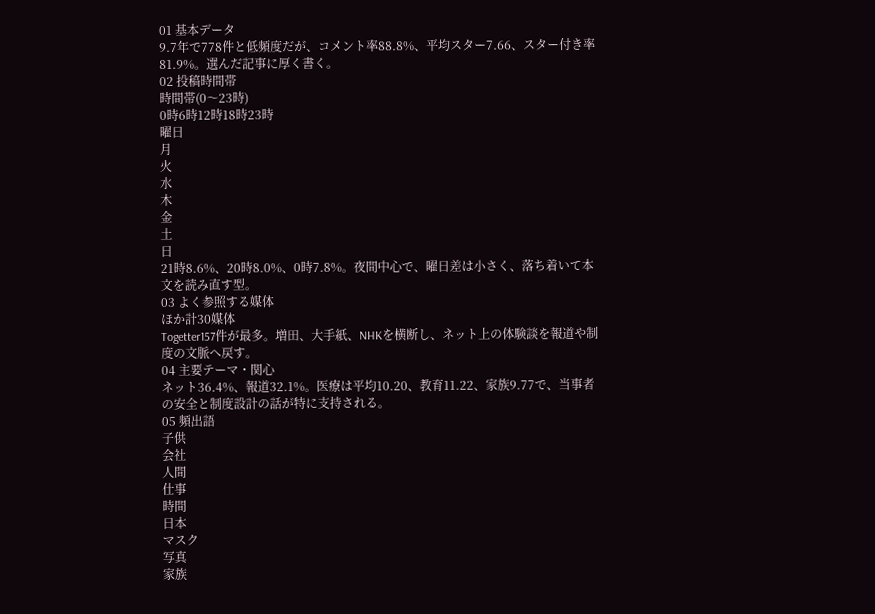01 基本データ
9.7年で778件と低頻度だが、コメント率88.8%、平均スター7.66、スター付き率81.9%。選んだ記事に厚く書く。
02 投稿時間帯
時間帯(0〜23時)
0時6時12時18時23時
曜日
月
火
水
木
金
土
日
21時8.6%、20時8.0%、0時7.8%。夜間中心で、曜日差は小さく、落ち着いて本文を読み直す型。
03 よく参照する媒体
ほか計30媒体
Togetter157件が最多。増田、大手紙、NHKを横断し、ネット上の体験談を報道や制度の文脈へ戻す。
04 主要テーマ・関心
ネット36.4%、報道32.1%。医療は平均10.20、教育11.22、家族9.77で、当事者の安全と制度設計の話が特に支持される。
05 頻出語
子供
会社
人間
仕事
時間
日本
マスク
写真
家族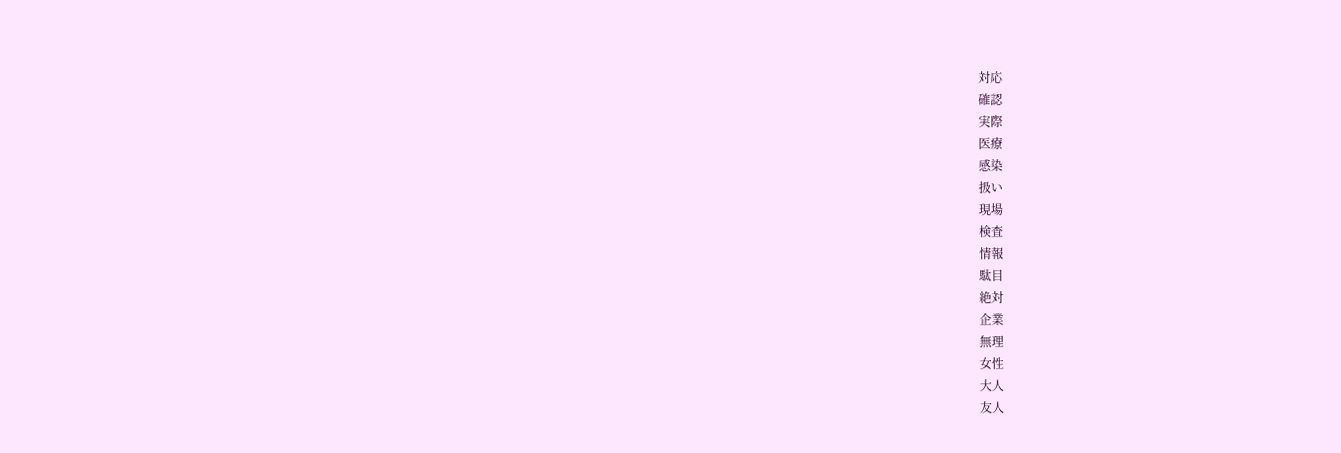対応
確認
実際
医療
感染
扱い
現場
検査
情報
駄目
絶対
企業
無理
女性
大人
友人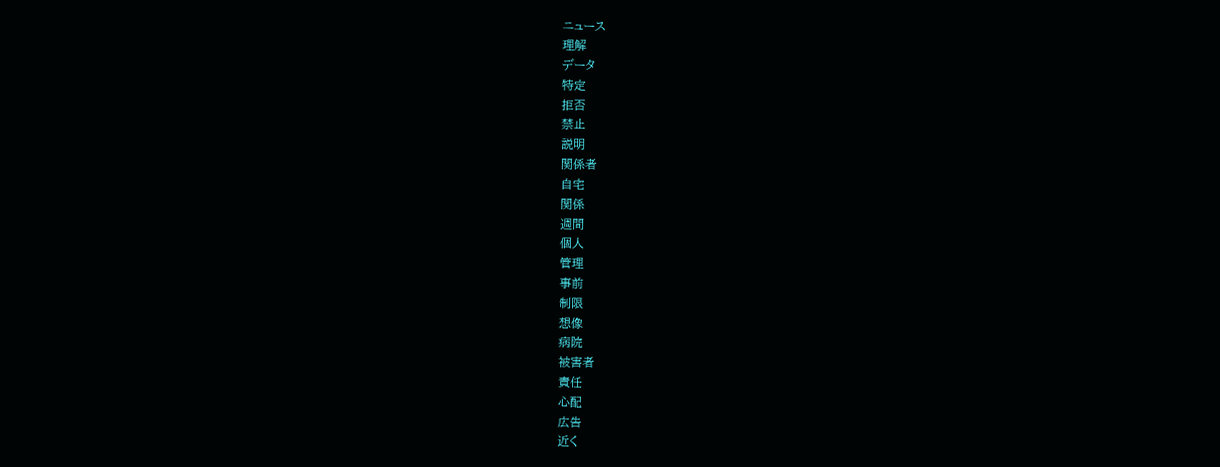ニュース
理解
データ
特定
拒否
禁止
説明
関係者
自宅
関係
週間
個人
管理
事前
制限
想像
病院
被害者
責任
心配
広告
近く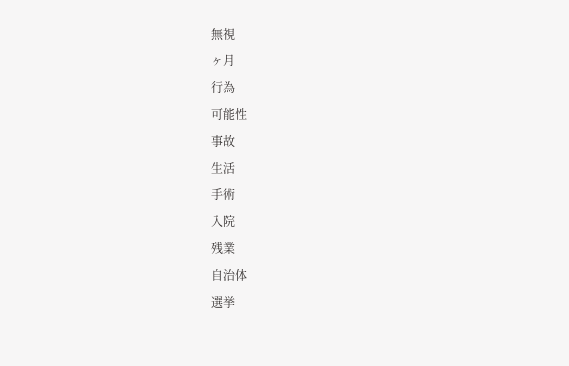無視
ヶ月
行為
可能性
事故
生活
手術
入院
残業
自治体
選挙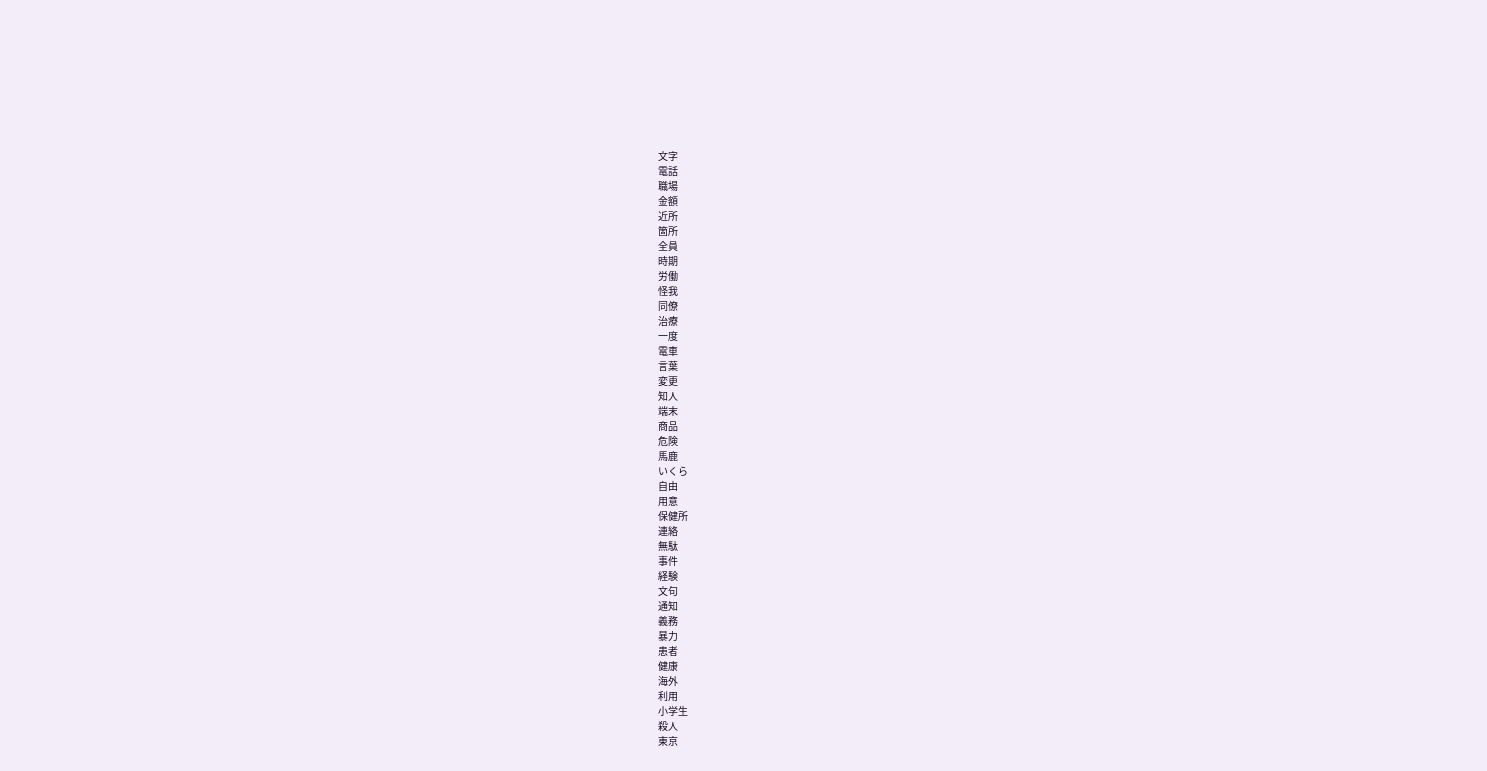文字
電話
職場
金額
近所
箇所
全員
時期
労働
怪我
同僚
治療
一度
電車
言葉
変更
知人
端末
商品
危険
馬鹿
いくら
自由
用意
保健所
連絡
無駄
事件
経験
文句
通知
義務
暴力
患者
健康
海外
利用
小学生
殺人
東京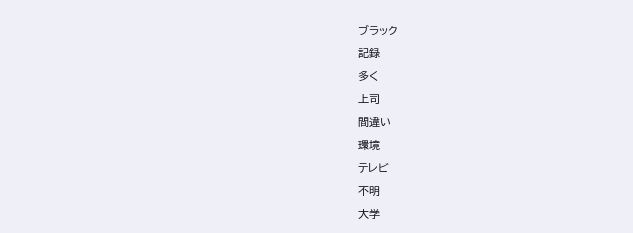ブラック
記録
多く
上司
間違い
環境
テレビ
不明
大学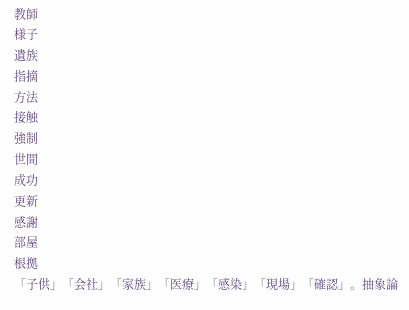教師
様子
遺族
指摘
方法
接触
強制
世間
成功
更新
感謝
部屋
根拠
「子供」「会社」「家族」「医療」「感染」「現場」「確認」。抽象論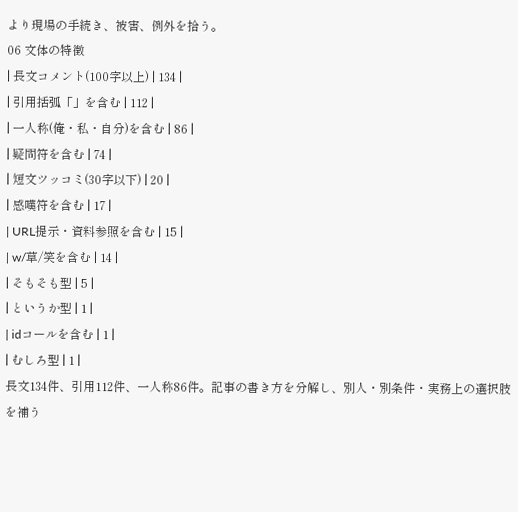より現場の手続き、被害、例外を拾う。
06 文体の特徴
| 長文コメント(100字以上) | 134 |
| 引用括弧「」を含む | 112 |
| 一人称(俺・私・自分)を含む | 86 |
| 疑問符を含む | 74 |
| 短文ツッコミ(30字以下) | 20 |
| 感嘆符を含む | 17 |
| URL提示・資料参照を含む | 15 |
| w/草/笑を含む | 14 |
| そもそも型 | 5 |
| というか型 | 1 |
| idコールを含む | 1 |
| むしろ型 | 1 |
長文134件、引用112件、一人称86件。記事の書き方を分解し、別人・別条件・実務上の選択肢を補う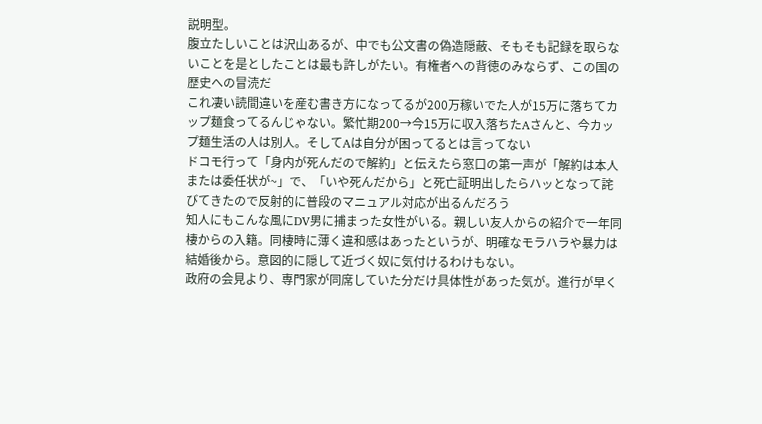説明型。
腹立たしいことは沢山あるが、中でも公文書の偽造隠蔽、そもそも記録を取らないことを是としたことは最も許しがたい。有権者への背徳のみならず、この国の歴史への冒涜だ
これ凄い読間違いを産む書き方になってるが200万稼いでた人が15万に落ちてカップ麺食ってるんじゃない。繁忙期200→今15万に収入落ちたAさんと、今カップ麺生活の人は別人。そしてAは自分が困ってるとは言ってない
ドコモ行って「身内が死んだので解約」と伝えたら窓口の第一声が「解約は本人または委任状が~」で、「いや死んだから」と死亡証明出したらハッとなって詫びてきたので反射的に普段のマニュアル対応が出るんだろう
知人にもこんな風にDV男に捕まった女性がいる。親しい友人からの紹介で一年同棲からの入籍。同棲時に薄く違和感はあったというが、明確なモラハラや暴力は結婚後から。意図的に隠して近づく奴に気付けるわけもない。
政府の会見より、専門家が同席していた分だけ具体性があった気が。進行が早く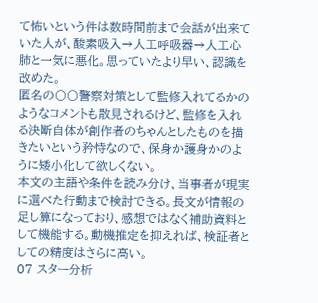て怖いという件は数時間前まで会話が出来ていた人が、酸素吸入→人工呼吸器→人工心肺と一気に悪化。思っていたより早い、認識を改めた。
匿名の〇〇警察対策として監修入れてるかのようなコメントも散見されるけど、監修を入れる決断自体が創作者のちゃんとしたものを描きたいという矜恃なので、保身か護身かのように矮小化して欲しくない。
本文の主語や条件を読み分け、当事者が現実に選べた行動まで検討できる。長文が情報の足し算になっており、感想ではなく補助資料として機能する。動機推定を抑えれば、検証者としての精度はさらに高い。
07 スター分析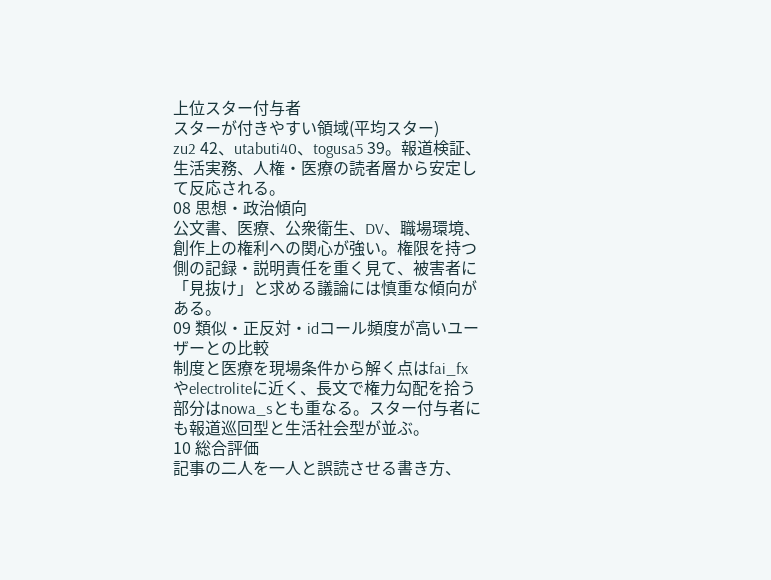上位スター付与者
スターが付きやすい領域(平均スター)
zu2 42、utabuti40、togusa5 39。報道検証、生活実務、人権・医療の読者層から安定して反応される。
08 思想・政治傾向
公文書、医療、公衆衛生、DV、職場環境、創作上の権利への関心が強い。権限を持つ側の記録・説明責任を重く見て、被害者に「見抜け」と求める議論には慎重な傾向がある。
09 類似・正反対・idコール頻度が高いユーザーとの比較
制度と医療を現場条件から解く点はfai_fxやelectroliteに近く、長文で権力勾配を拾う部分はnowa_sとも重なる。スター付与者にも報道巡回型と生活社会型が並ぶ。
10 総合評価
記事の二人を一人と誤読させる書き方、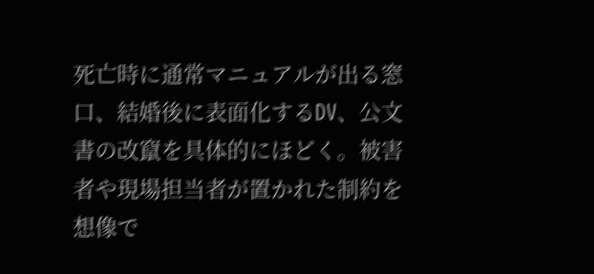死亡時に通常マニュアルが出る窓口、結婚後に表面化するDV、公文書の改竄を具体的にほどく。被害者や現場担当者が置かれた制約を想像で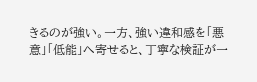きるのが強い。一方、強い違和感を「悪意」「低能」へ寄せると、丁寧な検証が一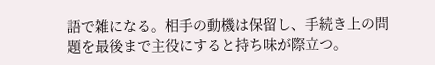語で雑になる。相手の動機は保留し、手続き上の問題を最後まで主役にすると持ち味が際立つ。